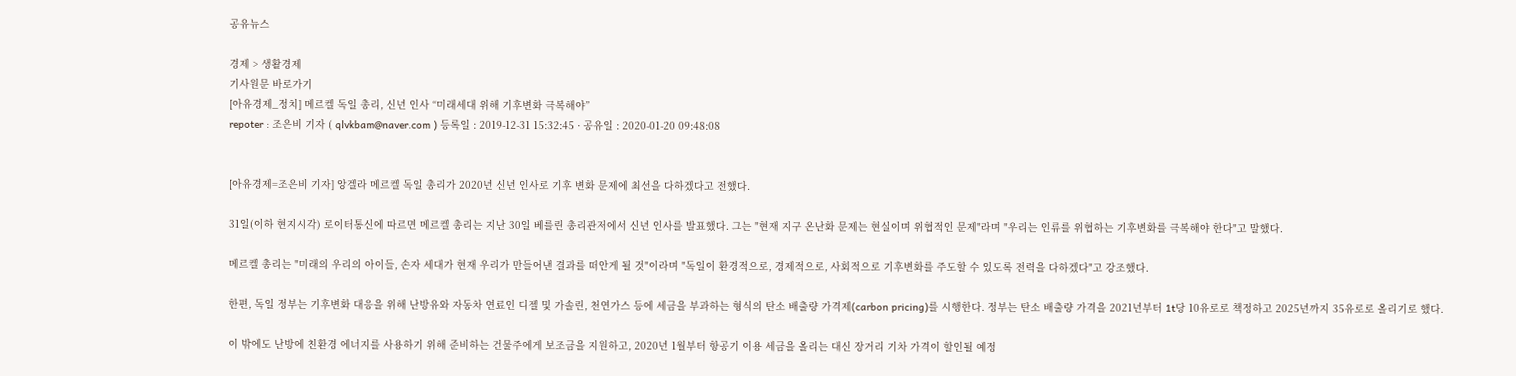공유뉴스

경제 > 생활경제
기사원문 바로가기
[아유경제_정치] 메르켈 독일 총리, 신년 인사 “미래세대 위해 기후변화 극복해야”
repoter : 조은비 기자 ( qlvkbam@naver.com ) 등록일 : 2019-12-31 15:32:45 · 공유일 : 2020-01-20 09:48:08


[아유경제=조은비 기자] 앙겔라 메르켈 독일 총리가 2020년 신년 인사로 기후 변화 문제에 최선을 다하겠다고 전했다.

31일(이하 현지시각) 로이터통신에 따르면 메르켈 총리는 지난 30일 베를린 총리관저에서 신년 인사를 발표했다. 그는 "현재 지구 온난화 문제는 현실이며 위협적인 문제"라며 "우리는 인류를 위협하는 기후변화를 극복해야 한다"고 말했다.

메르켈 총리는 "미래의 우리의 아이들, 손자 세대가 현재 우리가 만들어낸 결과를 떠안게 될 것"이라며 "독일이 환경적으로, 경제적으로, 사회적으로 기후변화를 주도할 수 있도록 전력을 다하겠다"고 강조했다.

한편, 독일 정부는 기후변화 대응을 위해 난방유와 자동차 연료인 디젤 및 가솔린, 천연가스 등에 세금을 부과하는 형식의 탄소 배출량 가격제(carbon pricing)를 시행한다. 정부는 탄소 배출량 가격을 2021년부터 1t당 10유로로 책정하고 2025년까지 35유로로 올리기로 했다.

이 밖에도 난방에 친환경 에너지를 사용하기 위해 준비하는 건물주에게 보조금을 지원하고, 2020년 1월부터 항공기 이용 세금을 올리는 대신 장거리 기차 가격이 할인될 예정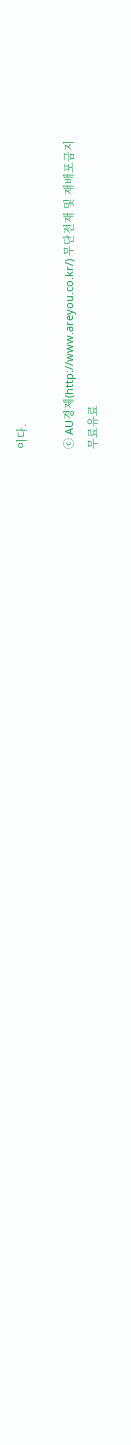이다.

ⓒ AU경제(http://www.areyou.co.kr/) 무단전재 및 재배포금지
무료유료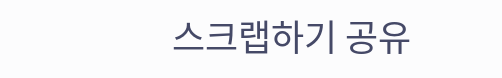스크랩하기 공유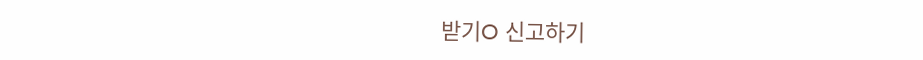받기O 신고하기